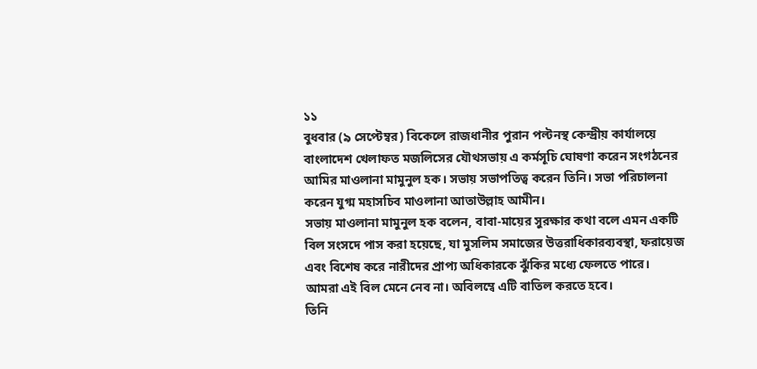১১
বুধবার (৯ সেপ্টেম্বর) বিকেলে রাজধানীর পুরান পল্টনস্থ কেন্দ্রীয় কার্যালয়ে বাংলাদেশ খেলাফত মজলিসের যৌথসভায় এ কর্মসূচি ঘোষণা করেন সংগঠনের আমির মাওলানা মামুনুল হক। সভায় সভাপতিত্ব করেন তিনি। সভা পরিচালনা করেন যুগ্ম মহাসচিব মাওলানা আতাউল্লাহ আমীন।
সভায় মাওলানা মামুনুল হক বলেন, বাবা-মায়ের সুরক্ষার কথা বলে এমন একটি বিল সংসদে পাস করা হয়েছে, যা মুসলিম সমাজের উত্তরাধিকারব্যবস্থা, ফরায়েজ এবং বিশেষ করে নারীদের প্রাপ্য অধিকারকে ঝুঁকির মধ্যে ফেলতে পারে। আমরা এই বিল মেনে নেব না। অবিলম্বে এটি বাতিল করতে হবে।
তিনি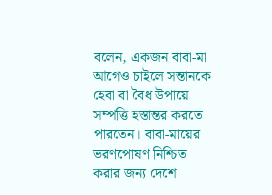বলেন, একজন বাবা-মা আগেও চাইলে সন্তানকে হেবা বা বৈধ উপায়ে সম্পত্তি হস্তান্তর করতে পারতেন। বাবা-মায়ের ভরণপোষণ নিশ্চিত করার জন্য দেশে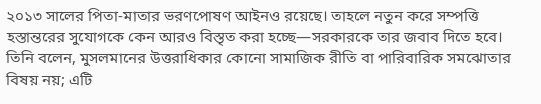২০১৩ সালের পিতা-মাতার ভরণপোষণ আইনও রয়েছে। তাহলে নতুন করে সম্পত্তি হস্তান্তরের সুযোগকে কেন আরও বিস্তৃত করা হচ্ছে—সরকারকে তার জবাব দিতে হবে।
তিনি বলেন, মুসলমানের উত্তরাধিকার কোনো সামাজিক রীতি বা পারিবারিক সমঝোতার বিষয় নয়; এটি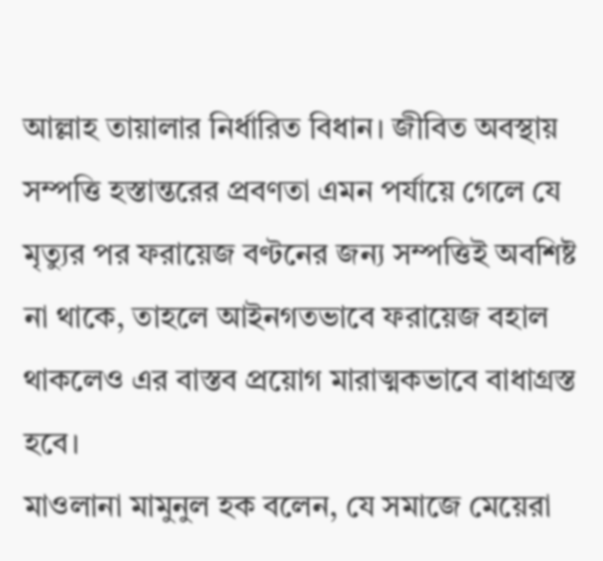আল্লাহ তায়ালার নির্ধারিত বিধান। জীবিত অবস্থায় সম্পত্তি হস্তান্তরের প্রবণতা এমন পর্যায়ে গেলে যে মৃত্যুর পর ফরায়েজ বণ্টনের জন্য সম্পত্তিই অবশিষ্ট না থাকে, তাহলে আইনগতভাবে ফরায়েজ বহাল থাকলেও এর বাস্তব প্রয়োগ মারাত্মকভাবে বাধাগ্রস্ত হবে।
মাওলানা মামুনুল হক বলেন, যে সমাজে মেয়েরা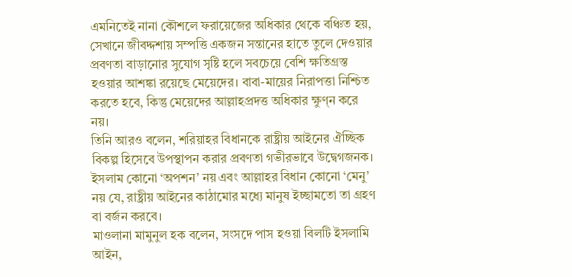এমনিতেই নানা কৌশলে ফরায়েজের অধিকার থেকে বঞ্চিত হয়, সেখানে জীবদ্দশায় সম্পত্তি একজন সন্তানের হাতে তুলে দেওয়ার প্রবণতা বাড়ানোর সুযোগ সৃষ্টি হলে সবচেয়ে বেশি ক্ষতিগ্রস্ত হওয়ার আশঙ্কা রয়েছে মেয়েদের। বাবা-মায়ের নিরাপত্তা নিশ্চিত করতে হবে, কিন্তু মেয়েদের আল্লাহপ্রদত্ত অধিকার ক্ষুণ্ন করে নয়।
তিনি আরও বলেন, শরিয়াহর বিধানকে রাষ্ট্রীয় আইনের ঐচ্ছিক বিকল্প হিসেবে উপস্থাপন করার প্রবণতা গভীরভাবে উদ্বেগজনক। ইসলাম কোনো ‘অপশন’ নয় এবং আল্লাহর বিধান কোনো ‘মেনু’ নয় যে, রাষ্ট্রীয় আইনের কাঠামোর মধ্যে মানুষ ইচ্ছামতো তা গ্রহণ বা বর্জন করবে।
মাওলানা মামুনুল হক বলেন, সংসদে পাস হওয়া বিলটি ইসলামি আইন,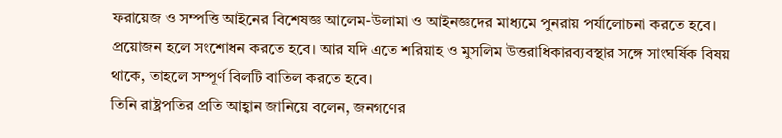ফরায়েজ ও সম্পত্তি আইনের বিশেষজ্ঞ আলেম-উলামা ও আইনজ্ঞদের মাধ্যমে পুনরায় পর্যালোচনা করতে হবে। প্রয়োজন হলে সংশোধন করতে হবে। আর যদি এতে শরিয়াহ ও মুসলিম উত্তরাধিকারব্যবস্থার সঙ্গে সাংঘর্ষিক বিষয় থাকে, তাহলে সম্পূর্ণ বিলটি বাতিল করতে হবে।
তিনি রাষ্ট্রপতির প্রতি আহ্বান জানিয়ে বলেন, জনগণের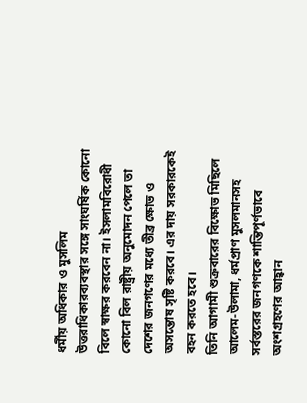ধর্মীয় অধিকার ও মুসলিম উত্তরাধিকারব্যবস্থার সঙ্গে সাংঘর্ষিক কোনো বিলে স্বাক্ষর করবেন না। ইসলামবিরোধী কোনো বিল রাষ্ট্রীয় অনুমোদন পেলে তা দেশের জনগণের মধ্যে তীব্র ক্ষোভ ও অসন্তোষ সৃষ্টি করবে। এর দায় সরকারকেই বহন করতে হবে।
তিনি আগামী শুক্রবারের বিক্ষোভ মিছিলে আলেম-উলামা, ধর্মপ্রাণ মুসলমানসহ সর্বস্তরের জনগণকে শান্তিপূর্ণভাবে অংশগ্রহণের আহ্বান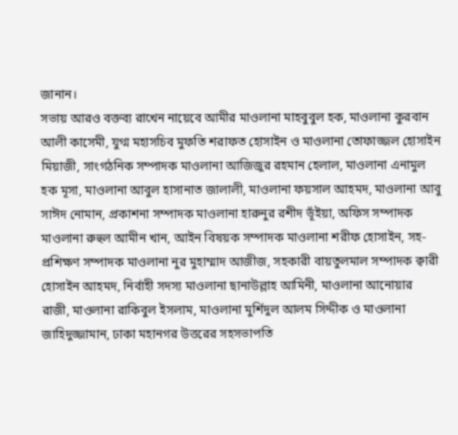জানান।
সভায় আরও বক্তব্য রাখেন নায়েবে আমীর মাওলানা মাহবুবুল হক, মাওলানা কুরবান আলী কাসেমী, যুগ্ম মহাসচিব মুফতি শরাফত হোসাইন ও মাওলানা তোফাজ্জল হোসাইন মিয়াজী, সাংগঠনিক সম্পাদক মাওলানা আজিজুর রহমান হেলাল, মাওলানা এনামুল হক মূসা, মাওলানা আবুল হাসানাত জালালী, মাওলানা ফয়সাল আহমদ, মাওলানা আবু সাঈদ নোমান, প্রকাশনা সম্পাদক মাওলানা হারুনুর রশীদ ভূঁইয়া, অফিস সম্পাদক মাওলানা রুহুল আমীন খান, আইন বিষয়ক সম্পাদক মাওলানা শরীফ হোসাইন, সহ-প্রশিক্ষণ সম্পাদক মাওলানা নুর মুহাম্মাদ আজীজ, সহকারী বায়তুলমাল সম্পাদক ক্বারী হোসাইন আহমদ, নির্বাহী সদস্য মাওলানা ছানাউল্লাহ আমিনী, মাওলানা আনোয়ার রাজী, মাওলানা রাকিবুল ইসলাম, মাওলানা মুর্শিদুল আলম সিদ্দীক ও মাওলানা জাহিদুজ্জামান, ঢাকা মহানগর উত্তরের সহসভাপতি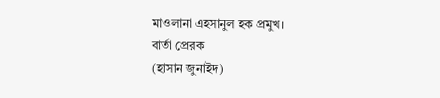মাওলানা এহসানুল হক প্রমুখ।
বার্তা প্রেরক
(হাসান জুনাইদ)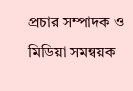প্রচার সম্পাদক ও মিডিয়া সমন্বয়ক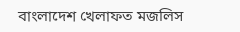বাংলাদেশ খেলাফত মজলিস